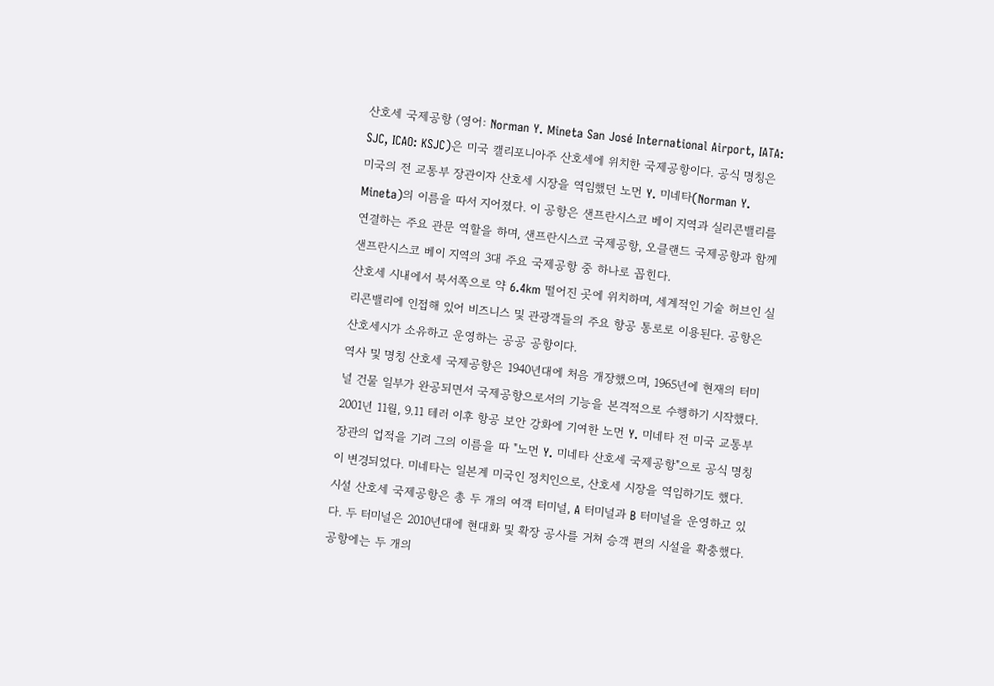산호세 국제공항 (영어: Norman Y. Mineta San José International Airport, IATA: SJC, ICAO: KSJC)은 미국 캘리포니아주 산호세에 위치한 국제공항이다. 공식 명칭은 미국의 전 교통부 장관이자 산호세 시장을 역임했던 노먼 Y. 미네타(Norman Y. Mineta)의 이름을 따서 지어졌다. 이 공항은 샌프란시스코 베이 지역과 실리콘밸리를 연결하는 주요 관문 역할을 하며, 샌프란시스코 국제공항, 오클랜드 국제공항과 함께 샌프란시스코 베이 지역의 3대 주요 국제공항 중 하나로 꼽힌다.
산호세 시내에서 북서쪽으로 약 6.4km 떨어진 곳에 위치하며, 세계적인 기술 허브인 실리콘밸리에 인접해 있어 비즈니스 및 관광객들의 주요 항공 통로로 이용된다. 공항은 산호세시가 소유하고 운영하는 공공 공항이다.
역사 및 명칭 산호세 국제공항은 1940년대에 처음 개장했으며, 1965년에 현재의 터미널 건물 일부가 완공되면서 국제공항으로서의 기능을 본격적으로 수행하기 시작했다. 2001년 11월, 9.11 테러 이후 항공 보안 강화에 기여한 노먼 Y. 미네타 전 미국 교통부 장관의 업적을 기려 그의 이름을 따 "노먼 Y. 미네타 산호세 국제공항"으로 공식 명칭이 변경되었다. 미네타는 일본계 미국인 정치인으로, 산호세 시장을 역임하기도 했다.
시설 산호세 국제공항은 총 두 개의 여객 터미널, A 터미널과 B 터미널을 운영하고 있다. 두 터미널은 2010년대에 현대화 및 확장 공사를 거쳐 승객 편의 시설을 확충했다. 공항에는 두 개의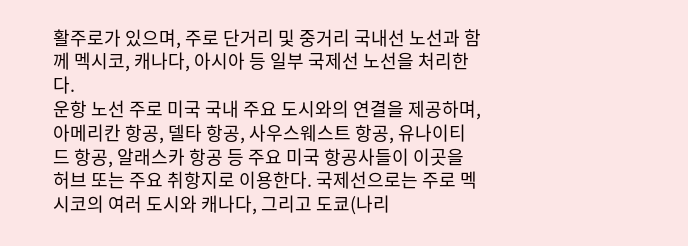활주로가 있으며, 주로 단거리 및 중거리 국내선 노선과 함께 멕시코, 캐나다, 아시아 등 일부 국제선 노선을 처리한다.
운항 노선 주로 미국 국내 주요 도시와의 연결을 제공하며, 아메리칸 항공, 델타 항공, 사우스웨스트 항공, 유나이티드 항공, 알래스카 항공 등 주요 미국 항공사들이 이곳을 허브 또는 주요 취항지로 이용한다. 국제선으로는 주로 멕시코의 여러 도시와 캐나다, 그리고 도쿄(나리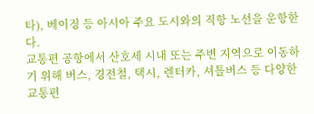타), 베이징 등 아시아 주요 도시와의 직항 노선을 운항한다.
교통편 공항에서 산호세 시내 또는 주변 지역으로 이동하기 위해 버스, 경전철, 택시, 렌터카, 셔틀버스 등 다양한 교통편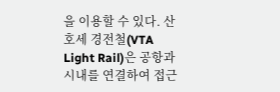을 이용할 수 있다. 산호세 경전철(VTA Light Rail)은 공항과 시내를 연결하여 접근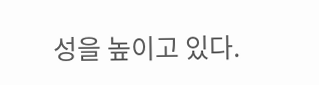성을 높이고 있다.